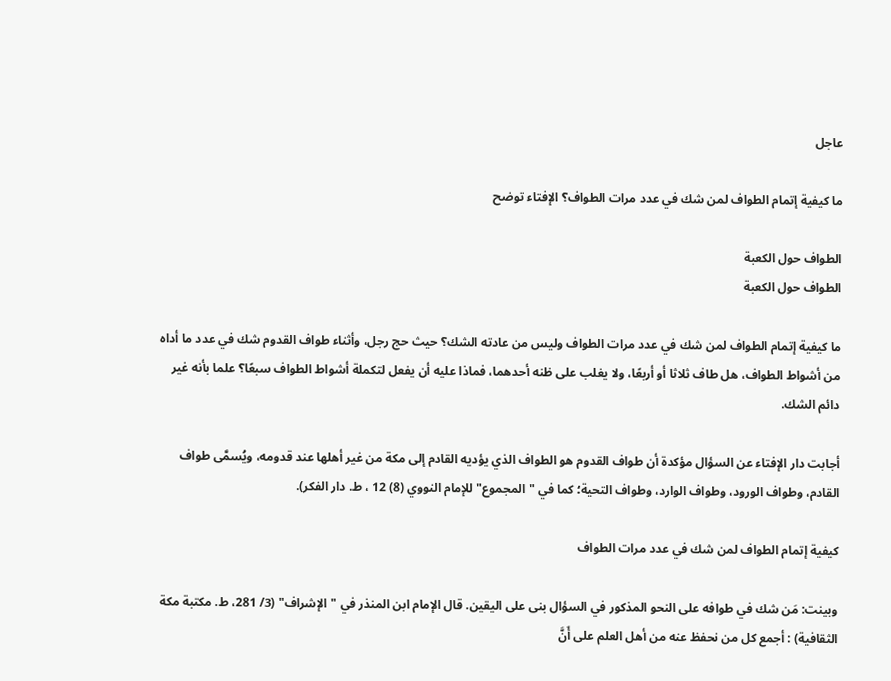عاجل

ما كيفية إتمام الطواف لمن شك في عدد مرات الطواف؟ الإفتاء توضح

الطواف حول الكعبة
الطواف حول الكعبة

ما كيفية إتمام الطواف لمن شك في عدد مرات الطواف وليس من عادته الشك؟ حيث حج رجل، وأثناء طواف القدوم شك في عدد ما أداه من أشواط الطواف، هل طاف ثلاثا أو أربعًا، ولا يغلب على ظنه أحدهما، فماذا عليه أن يفعل لتكملة أشواط الطواف سبعًا؟ علما بأنه غير دائم الشك.

أجابت دار الإفتاء عن السؤال مؤكدة أن طواف القدوم هو الطواف الذي يؤديه القادم إلى مكة من غير أهلها عند قدومه، ويُسمَّى طواف القادم، وطواف الورود، وطواف الوارد، وطواف التحية؛ كما في "المجموع" للإمام النووي (8) 12 ، ط. دار الفكر).

كيفية إتمام الطواف لمن شك في عدد مرات الطواف

وبينت: مَن شك في طوافه على النحو المذكور في السؤال بنى على اليقين. قال الإمام ابن المنذر في "الإشراف" (3/ 281، ط. مكتبة مكة الثقافية) : أجمع كل من نحفظ عنه من أهل العلم على أَنَّ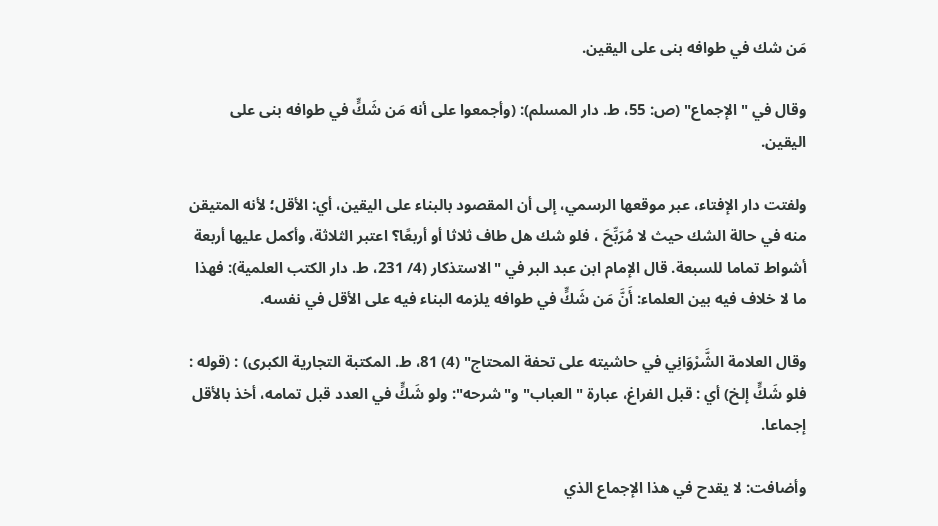مَن شك في طوافه بنى على اليقين.

وقال في "الإجماع" (ص: 55، ط. دار المسلم): (وأجمعوا على أنه مَن شَكٍّ في طوافه بنى على اليقين.

ولفتت دار الإفتاء، عبر موقعها الرسمي، إلى أن المقصود بالبناء على اليقين، أي: الأقل؛ لأنه المتيقن منه في حالة الشك حيث لا مُرَبِّحَ ، فلو شك هل طاف ثلاثا أو أربعًا؟ اعتبر الثلاثة، وأكمل عليها أربعة أشواط تماما للسبعة. قال الإمام ابن عبد البر في "الاستذكار (4/ 231، ط. دار الكتب العلمية): فهذا ما لا خلاف فيه بين العلماء: أَنَّ مَن شَكٍّ في طوافه يلزمه البناء فيه على الأقل في نفسه.

وقال العلامة الشَّرْوَانِي في حاشيته على تحفة المحتاج" (4) 81، ط. المكتبة التجارية الكبرى) : (قوله : فلو شَكٍّ إلخ) أي : قبل الفراغ، عبارة "العباب" و"شرحه": ولو شَكٍّ في العدد قبل تمامه، أخذ بالأقل إجماعا.

وأضافت: لا يقدح في هذا الإجماع الذي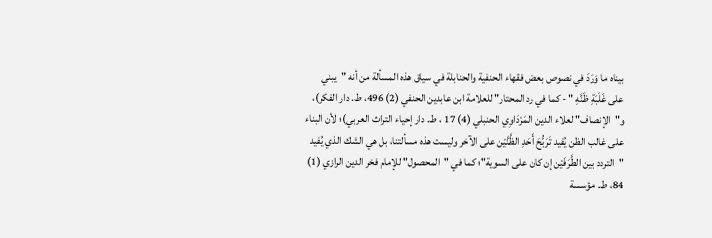بيناه ما وَرَدَ في نصوص بعض فقهاء الحنفية والحنابلة في سياق هذه المسألة من أنه "يبني على غَلَبَةِ ظَنَّهِ " - كما في رد المحتار" للعلامة ابن عابدين الحنفي (2) 496، ط. دار الفكر)، و"الإنصاف" لعلاء الدين المَرْدَاوِي الحنبلي (4) 17 ، ط. دار إحياء التراث العربي)؛ لأن البناء على غالب الظن يُفيد تَرَبُّحَ أَحَدِ الظَّنَّيْن على الآخر وليست هذه مسألتنا، بل هي الشك الذي يُفيد "التردد بين الطَّرَفَيْن إن كان على السوية"؛ كما في "المحصول" للإمام فخر الدين الرازي (1) 84، ط. مؤسسة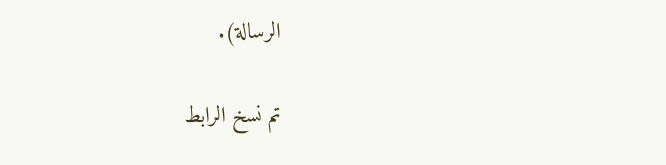الرسالة).

تم نسخ الرابط